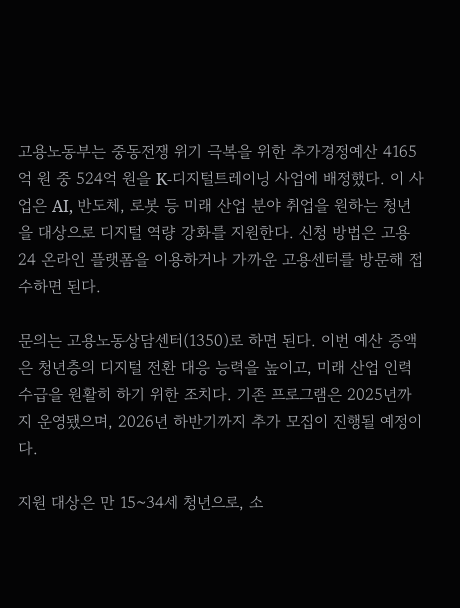고용노동부는 중동전쟁 위기 극복을 위한 추가경정예산 4165억 원 중 524억 원을 K-디지털트레이닝 사업에 배정했다. 이 사업은 AI, 반도체, 로봇 등 미래 산업 분야 취업을 원하는 청년을 대상으로 디지털 역량 강화를 지원한다. 신청 방법은 고용24 온라인 플랫폼을 이용하거나 가까운 고용센터를 방문해 접수하면 된다.

문의는 고용노동상담센터(1350)로 하면 된다. 이번 예산 증액은 청년층의 디지털 전환 대응 능력을 높이고, 미래 산업 인력 수급을 원활히 하기 위한 조치다. 기존 프로그램은 2025년까지 운영됐으며, 2026년 하반기까지 추가 모집이 진행될 예정이다.

지원 대상은 만 15~34세 청년으로, 소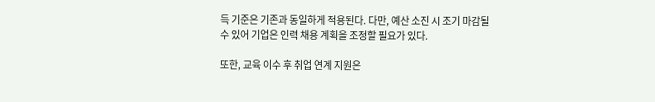득 기준은 기존과 동일하게 적용된다. 다만, 예산 소진 시 조기 마감될 수 있어 기업은 인력 채용 계획을 조정할 필요가 있다.

또한, 교육 이수 후 취업 연계 지원은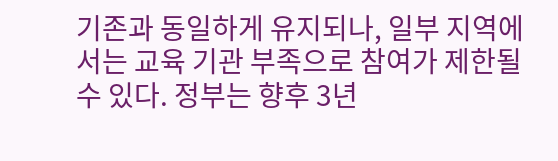기존과 동일하게 유지되나, 일부 지역에서는 교육 기관 부족으로 참여가 제한될 수 있다. 정부는 향후 3년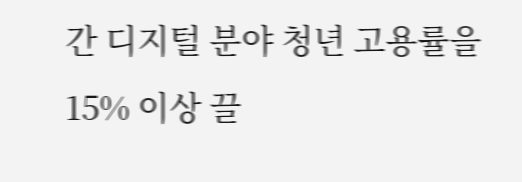간 디지털 분야 청년 고용률을 15% 이상 끌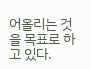어올리는 것을 목표로 하고 있다.